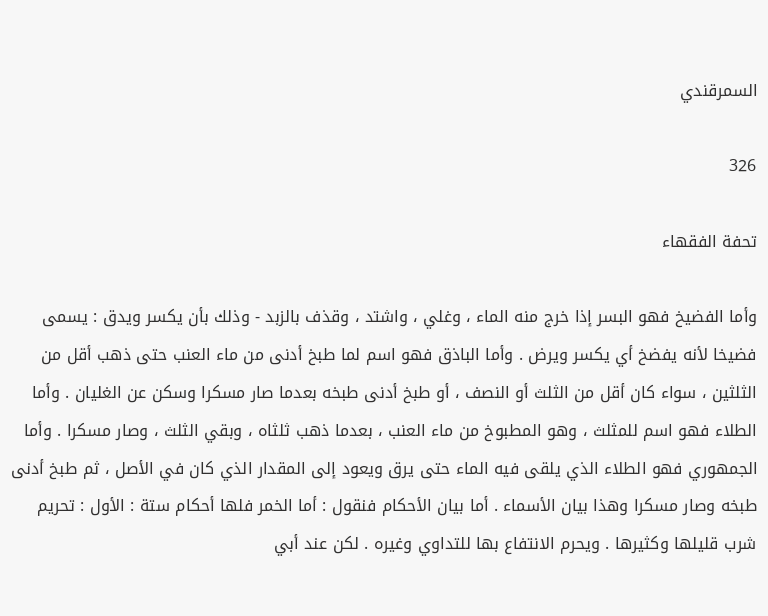السمرقندي

326

تحفة الفقهاء

وأما الفضيخ فهو البسر إذا خرج منه الماء ، وغلي ، واشتد ، وقذف بالزبد - وذلك بأن يكسر ويدق : يسمى فضيخا لأنه يفضخ أي يكسر ويرض . وأما الباذق فهو اسم لما طبخ أدنى من ماء العنب حتى ذهب أقل من الثلثين ، سواء كان أقل من الثلث أو النصف ، أو طبخ أدنى طبخه بعدما صار مسكرا وسكن عن الغليان . وأما الطلاء فهو اسم للمثلث ، وهو المطبوخ من ماء العنب ، بعدما ذهب ثلثاه ، وبقي الثلث ، وصار مسكرا . وأما الجمهوري فهو الطلاء الذي يلقى فيه الماء حتى يرق ويعود إلى المقدار الذي كان في الأصل ، ثم طبخ أدنى طبخه وصار مسكرا وهذا بيان الأسماء . أما بيان الأحكام فنقول : أما الخمر فلها أحكام ستة : الأول : تحريم شرب قليلها وكثيرها . ويحرم الانتفاع بها للتداوي وغيره . لكن عند أبي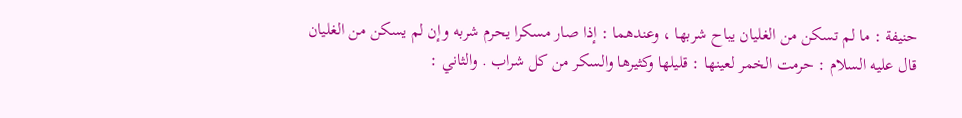حنيفة : ما لم تسكن من الغليان يباح شربها ، وعندهما : إذا صار مسكرا يحرم شربه وإن لم يسكن من الغليان قال عليه السلام : حرمت الخمر لعينها : قليلها وكثيرها والسكر من كل شراب . والثاني :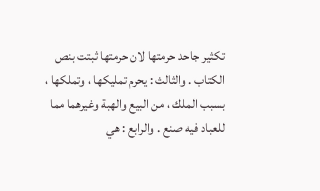تكثير جاحد حرمتها لان حرمتها ثبتت بنص الكتاب . والثالث : يحرم تمليكها ، وتملكها ، بسبب الملك ، من البيع والهبة وغيرهما مما للعباد فيه صنع . والرابع : هي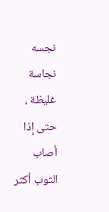نجسه نجاسة غليظة ، حتى إذا أصاب الثوب أكثر